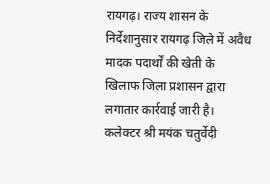रायगढ़। राज्य शासन के निर्देशानुसार रायगढ़ जिले में अवैध मादक पदार्थों की खेती के खिलाफ जिला प्रशासन द्वारा लगातार कार्रवाई जारी है। कलेक्टर श्री मयंक चतुर्वेदी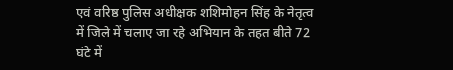एवं वरिष्ठ पुलिस अधीक्षक शशिमोहन सिंह के नेतृत्व में जिले में चलाए जा रहे अभियान के तहत बीते 72 घंटे में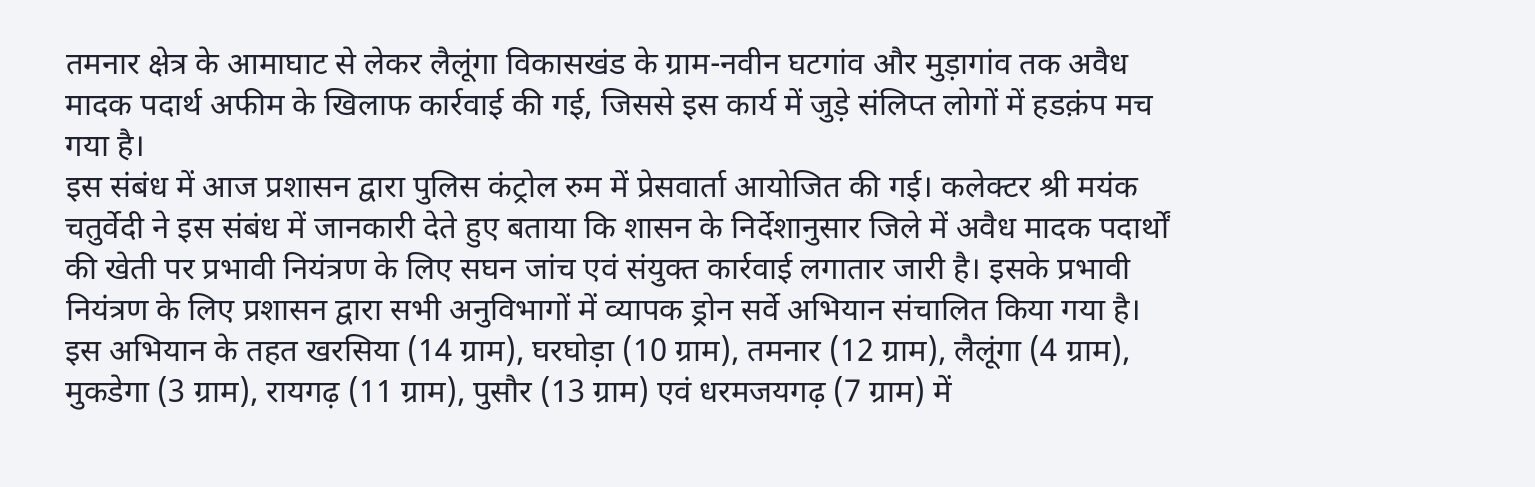तमनार क्षेत्र के आमाघाट से लेकर लैलूंगा विकासखंड के ग्राम-नवीन घटगांव और मुड़ागांव तक अवैध मादक पदार्थ अफीम के खिलाफ कार्रवाई की गई, जिससे इस कार्य में जुड़े संलिप्त लोगों में हडक़ंप मच गया है।
इस संबंध में आज प्रशासन द्वारा पुलिस कंट्रोल रुम में प्रेसवार्ता आयोजित की गई। कलेक्टर श्री मयंक चतुर्वेदी ने इस संबंध में जानकारी देते हुए बताया कि शासन के निर्देशानुसार जिले में अवैध मादक पदार्थों की खेती पर प्रभावी नियंत्रण के लिए सघन जांच एवं संयुक्त कार्रवाई लगातार जारी है। इसके प्रभावी नियंत्रण के लिए प्रशासन द्वारा सभी अनुविभागों में व्यापक ड्रोन सर्वे अभियान संचालित किया गया है। इस अभियान के तहत खरसिया (14 ग्राम), घरघोड़ा (10 ग्राम), तमनार (12 ग्राम), लैलूंगा (4 ग्राम), मुकडेगा (3 ग्राम), रायगढ़ (11 ग्राम), पुसौर (13 ग्राम) एवं धरमजयगढ़ (7 ग्राम) में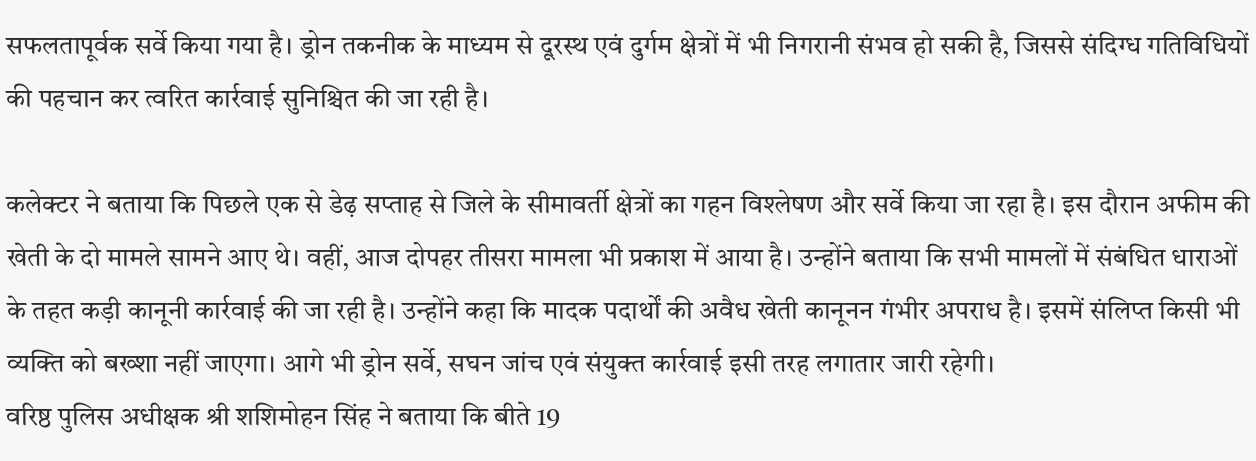सफलतापूर्वक सर्वे किया गया है। ड्रोन तकनीक के माध्यम से दूरस्थ एवं दुर्गम क्षेत्रों में भी निगरानी संभव हो सकी है, जिससे संदिग्ध गतिविधियों की पहचान कर त्वरित कार्रवाई सुनिश्चित की जा रही है।

कलेक्टर ने बताया कि पिछले एक से डेढ़ सप्ताह से जिले के सीमावर्ती क्षेत्रों का गहन विश्लेषण और सर्वे किया जा रहा है। इस दौरान अफीम की खेती के दो मामले सामने आए थे। वहीं, आज दोपहर तीसरा मामला भी प्रकाश में आया है। उन्होंने बताया कि सभी मामलों में संबंधित धाराओं के तहत कड़ी कानूनी कार्रवाई की जा रही है। उन्होंने कहा कि मादक पदार्थों की अवैध खेती कानूनन गंभीर अपराध है। इसमें संलिप्त किसी भी व्यक्ति को बख्शा नहीं जाएगा। आगे भी ड्रोन सर्वे, सघन जांच एवं संयुक्त कार्रवाई इसी तरह लगातार जारी रहेगी।
वरिष्ठ पुलिस अधीक्षक श्री शशिमोहन सिंह ने बताया कि बीते 19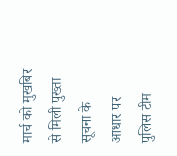मार्च को मुखबिर से मिली पुख्ता सूचना के आधार पर पुलिस टीम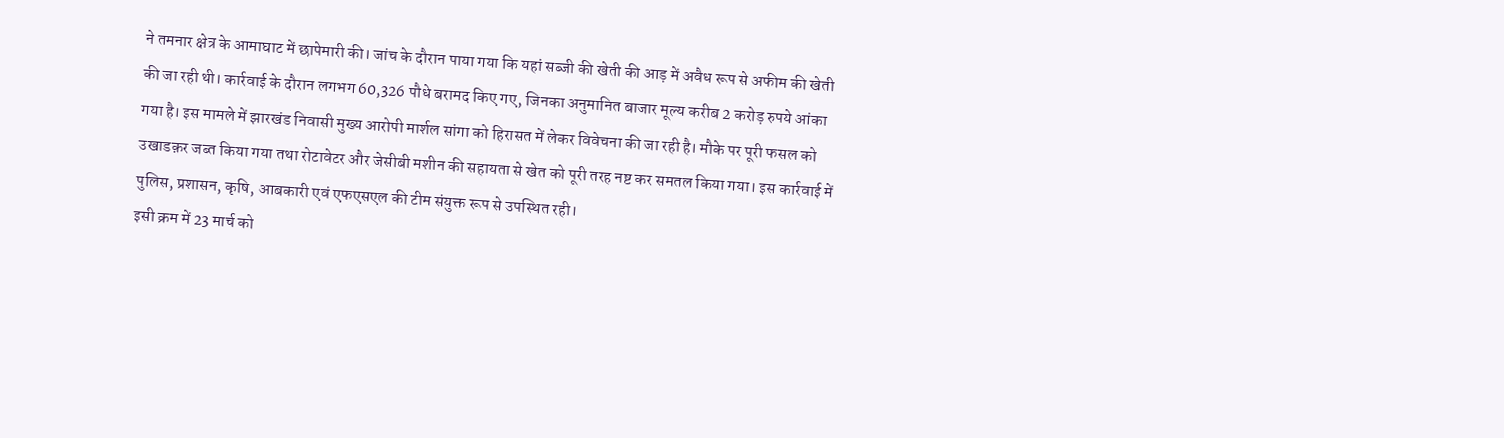ने तमनार क्षेत्र के आमाघाट में छापेमारी की। जांच के दौरान पाया गया कि यहां सब्जी की खेती की आड़ में अवैध रूप से अफीम की खेती की जा रही थी। कार्रवाई के दौरान लगभग 60,326 पौधे बरामद किए गए, जिनका अनुमानित बाजार मूल्य करीब 2 करोड़ रुपये आंका गया है। इस मामले में झारखंड निवासी मुख्य आरोपी मार्शल सांगा को हिरासत में लेकर विवेचना की जा रही है। मौके पर पूरी फसल को उखाडक़र जब्त किया गया तथा रोटावेटर और जेसीबी मशीन की सहायता से खेत को पूरी तरह नष्ट कर समतल किया गया। इस कार्रवाई में पुलिस, प्रशासन, कृषि, आबकारी एवं एफएसएल की टीम संयुक्त रूप से उपस्थित रही।
इसी क्रम में 23 मार्च को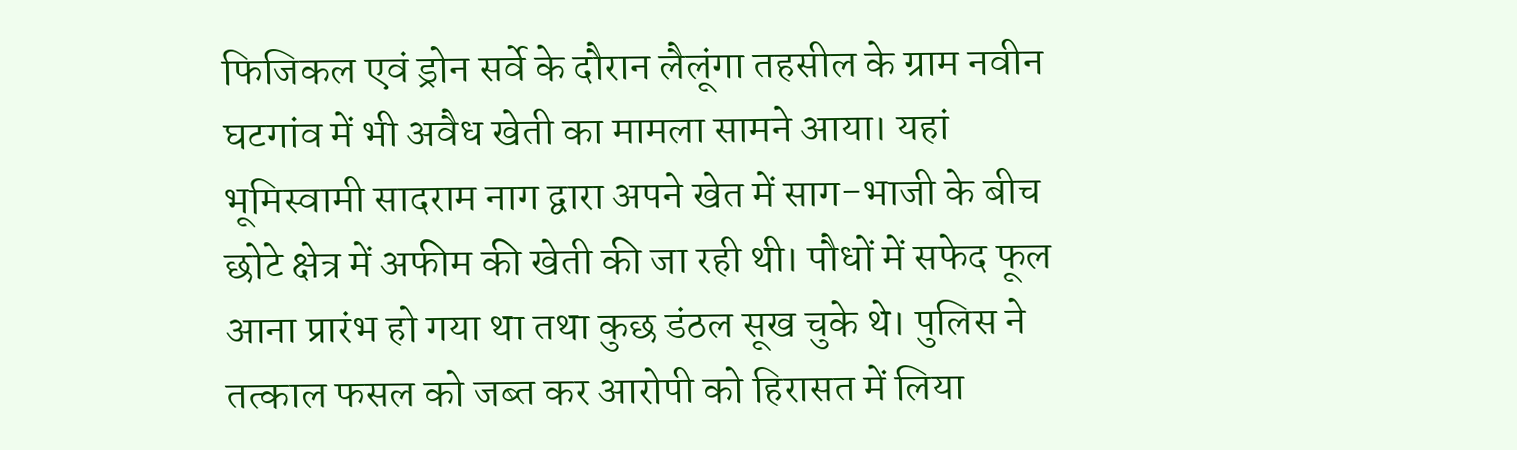फिजिकल एवं ड्रोन सर्वे के दौरान लैलूंगा तहसील के ग्राम नवीन घटगांव में भी अवैध खेती का मामला सामने आया। यहां भूमिस्वामी सादराम नाग द्वारा अपने खेत में साग-भाजी के बीच छोटे क्षेत्र में अफीम की खेती की जा रही थी। पौधों में सफेद फूल आना प्रारंभ हो गया था तथा कुछ डंठल सूख चुके थे। पुलिस ने तत्काल फसल को जब्त कर आरोपी को हिरासत में लिया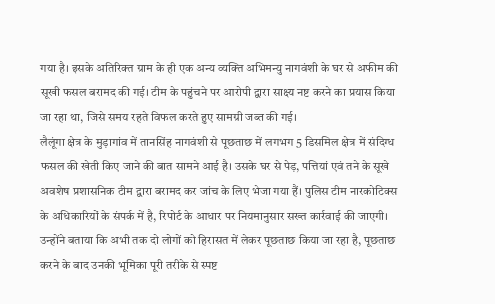गया है। इसके अतिरिक्त ग्राम के ही एक अन्य व्यक्ति अभिमन्यु नागवंशी के घर से अफीम की सूखी फसल बरामद की गई। टीम के पहुंचने पर आरोपी द्वारा साक्ष्य नष्ट करने का प्रयास किया जा रहा था, जिसे समय रहते विफल करते हुए सामग्री जब्त की गई।
लैलूंगा क्षेत्र के मुड़ागांव में तानसिंह नागवंशी से पूछताछ में लगभग 5 डिसमिल क्षेत्र में संदिग्ध फसल की खेती किए जाने की बात सामने आई है। उसके घर से पेड़, पत्तियां एवं तने के सूखे अवशेष प्रशासनिक टीम द्वारा बरामद कर जांच के लिए भेजा गया हैं। पुलिस टीम नारकोटिक्स के अधिकारियों के संपर्क में है, रिपोर्ट के आधार पर नियमानुसार सख्त कार्रवाई की जाएगी। उन्होंने बताया कि अभी तक दो लोगों को हिरासत में लेकर पूछताछ किया जा रहा है, पूछताछ करने के बाद उनकी भूमिका पूरी तरीके से स्पष्ट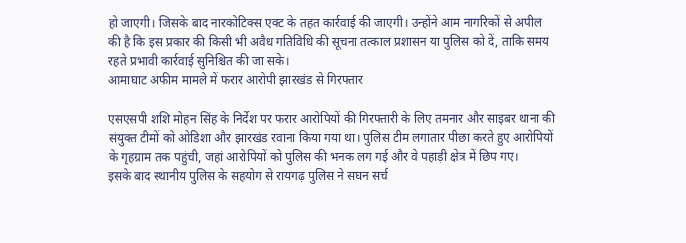हो जाएगी। जिसके बाद नारकोटिक्स एक्ट के तहत कार्रवाई की जाएगी। उन्होंने आम नागरिकों से अपील की है कि इस प्रकार की किसी भी अवैध गतिविधि की सूचना तत्काल प्रशासन या पुलिस को दें, ताकि समय रहते प्रभावी कार्रवाई सुनिश्चित की जा सके।
आमाघाट अफीम मामले में फरार आरोपी झारखंड से गिरफ्तार

एसएसपी शशि मोहन सिंह के निर्देश पर फरार आरोपियों की गिरफ्तारी के लिए तमनार और साइबर थाना की संयुक्त टीमों को ओडिशा और झारखंड रवाना किया गया था। पुलिस टीम लगातार पीछा करते हुए आरोपियों के गृहग्राम तक पहुंची, जहां आरोपियों को पुलिस की भनक लग गई और वे पहाड़ी क्षेत्र में छिप गए।
इसके बाद स्थानीय पुलिस के सहयोग से रायगढ़ पुलिस ने सघन सर्च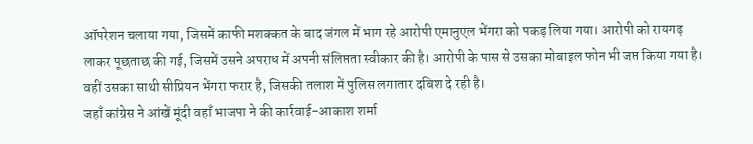ऑपरेशन चलाया गया, जिसमें काफी मशक्कत के बाद जंगल में भाग रहे आरोपी एमानुएल भेंगरा को पकड़ लिया गया। आरोपी को रायगढ़ लाकर पूछताछ की गई, जिसमें उसने अपराध में अपनी संलिप्तता स्वीकार की है। आरोपी के पास से उसका मोबाइल फोन भी जप्त किया गया है। वहीं उसका साथी सीप्रियन भेंगरा फरार है, जिसकी तलाश में पुलिस लगातार दबिश दे रही है।
जहाँ कांग्रेस ने आंखें मूंदी वहाँ भाजपा ने की कार्रवाई-आकाश शर्मा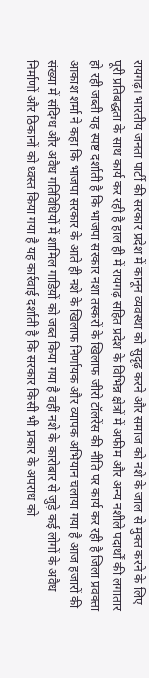रायगढ़। भारतीय जनता पार्टी की सरकार प्रदेश में कानून व्यवस्था को सुदृढ़ करने और समाज को नशे के जाल से मुक्त करने के लिए पूरी प्रतिबद्धता के साथ कार्य कर रही है हाल ही में रायगढ़ सहित प्रदेश के विभिन्न क्षेत्रों में अफीम और अन्य नशीले पदार्थों की लगातार हो रही जब्ती यह स्पष्ट दर्शाती है कि भाजपा सरकार नशा तस्करों के खिलाफ जीरो टॉलरेंस की नीति पर कार्य कर रही है जिला प्रवक्ता आकाश शर्मा ने कहा कि भाजपा सरकार के आते ही नशे के खिलाफ निर्णायक और व्यापक अभियान चलाया गया है आज हजारों की संख्या में संदिग्ध और अवैध गतिविधियों में शामिल गाडिय़ों को जब्त किया गया है वहीं नशे के कारोबार से जुड़े कई लोगों के अवैध निर्माणों और ठिकानों को ध्वस्त किया गया है यह कार्रवाई दर्शाती है कि सरकार किसी भी प्रकार के अपराध को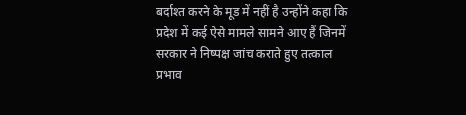बर्दाश्त करने के मूड में नहीं है उन्होंने कहा कि प्रदेश में कई ऐसे मामले सामने आए हैं जिनमें सरकार ने निष्पक्ष जांच कराते हुए तत्काल प्रभाव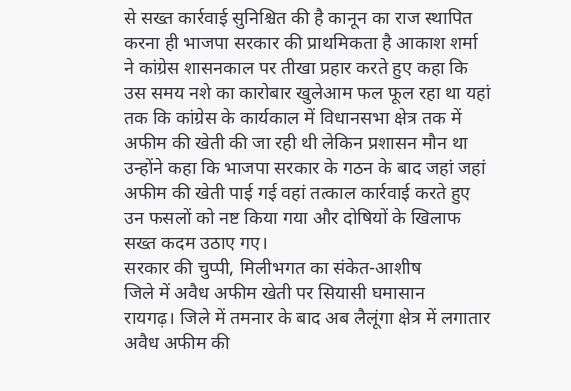से सख्त कार्रवाई सुनिश्चित की है कानून का राज स्थापित करना ही भाजपा सरकार की प्राथमिकता है आकाश शर्मा ने कांग्रेस शासनकाल पर तीखा प्रहार करते हुए कहा कि उस समय नशे का कारोबार खुलेआम फल फूल रहा था यहां तक कि कांग्रेस के कार्यकाल में विधानसभा क्षेत्र तक में अफीम की खेती की जा रही थी लेकिन प्रशासन मौन था उन्होंने कहा कि भाजपा सरकार के गठन के बाद जहां जहां अफीम की खेती पाई गई वहां तत्काल कार्रवाई करते हुए उन फसलों को नष्ट किया गया और दोषियों के खिलाफ सख्त कदम उठाए गए।
सरकार की चुप्पी, मिलीभगत का संकेत-आशीष
जिले में अवैध अफीम खेती पर सियासी घमासान
रायगढ़। जिले में तमनार के बाद अब लैलूंगा क्षेत्र में लगातार अवैध अफीम की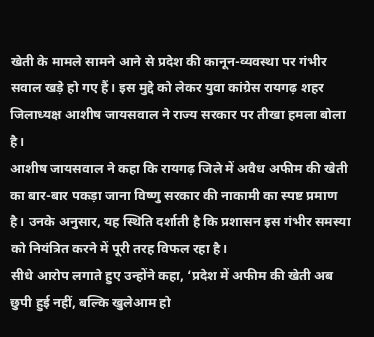खेती के मामले सामने आने से प्रदेश की कानून-व्यवस्था पर गंभीर सवाल खड़े हो गए हैं। इस मुद्दे को लेकर युवा कांग्रेस रायगढ़ शहर जिलाध्यक्ष आशीष जायसवाल ने राज्य सरकार पर तीखा हमला बोला है।
आशीष जायसवाल ने कहा कि रायगढ़ जिले में अवैध अफीम की खेती का बार-बार पकड़ा जाना विष्णु सरकार की नाकामी का स्पष्ट प्रमाण है। उनके अनुसार, यह स्थिति दर्शाती है कि प्रशासन इस गंभीर समस्या को नियंत्रित करने में पूरी तरह विफल रहा है।
सीधे आरोप लगाते हुए उन्होंने कहा, ‘प्रदेश में अफीम की खेती अब छुपी हुई नहीं, बल्कि खुलेआम हो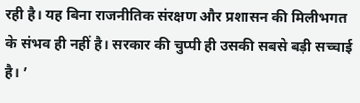रही है। यह बिना राजनीतिक संरक्षण और प्रशासन की मिलीभगत के संभव ही नहीं है। सरकार की चुप्पी ही उसकी सबसे बड़ी सच्चाई है। ’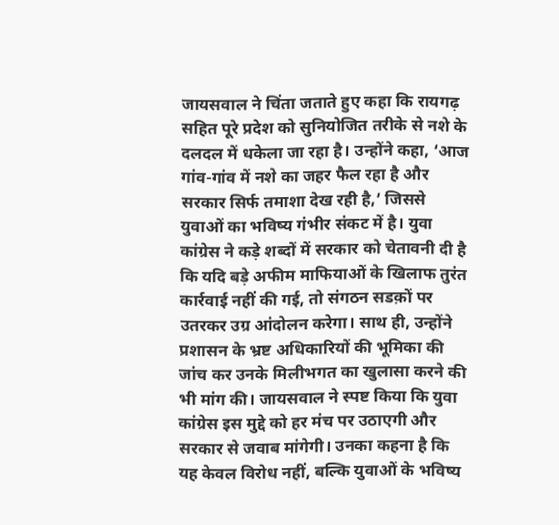जायसवाल ने चिंता जताते हुए कहा कि रायगढ़ सहित पूरे प्रदेश को सुनियोजित तरीके से नशे के दलदल में धकेला जा रहा है। उन्होंने कहा, ‘आज गांव-गांव में नशे का जहर फैल रहा है और सरकार सिर्फ तमाशा देख रही है,’ जिससे युवाओं का भविष्य गंभीर संकट में है। युवा कांग्रेस ने कड़े शब्दों में सरकार को चेतावनी दी है कि यदि बड़े अफीम माफियाओं के खिलाफ तुरंत कार्रवाई नहीं की गई, तो संगठन सडक़ों पर उतरकर उग्र आंदोलन करेगा। साथ ही, उन्होंने प्रशासन के भ्रष्ट अधिकारियों की भूमिका की जांच कर उनके मिलीभगत का खुलासा करने की भी मांग की। जायसवाल ने स्पष्ट किया कि युवा कांग्रेस इस मुद्दे को हर मंच पर उठाएगी और सरकार से जवाब मांगेगी। उनका कहना है कि यह केवल विरोध नहीं, बल्कि युवाओं के भविष्य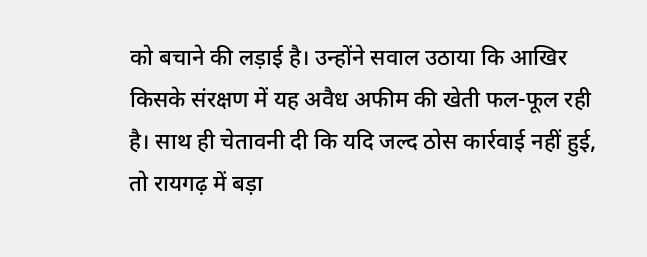को बचाने की लड़ाई है। उन्होंने सवाल उठाया कि आखिर किसके संरक्षण में यह अवैध अफीम की खेती फल-फूल रही है। साथ ही चेतावनी दी कि यदि जल्द ठोस कार्रवाई नहीं हुई, तो रायगढ़ में बड़ा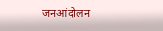जनआंदोलन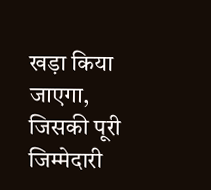खड़ा किया जाएगा, जिसकी पूरी जिम्मेदारी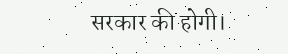सरकार की होगी।